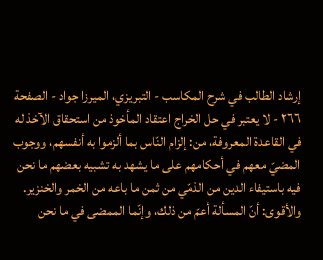إرشاد الطالب في شرح المكاسب - التبريزي، الميرزا جواد - الصفحة ٢٦٦ - لا يعتبر في حل الخراج اعتقاد المأخوذ من استحقاق الآخذ له
في القاعدة المعروفة، من: إلزام النّاس بما ألزموا به أنفسهم، ووجوب المضيّ معهم في أحكامهم على ما يشهد به تشبيه بعضهم ما نحن فيه باستيفاء الدين من الذمّي من ثمن ما باعه من الخمر والخنزير.
والأقوى: أنّ المسألة أعمّ من ذلك، وإنّما الممضى في ما نحن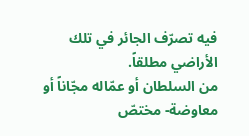فيه تصرّف الجائر في تلك الأراضي مطلقاً.
من السلطان أو عمّاله مجّاناً أو معاوضة- مختصّ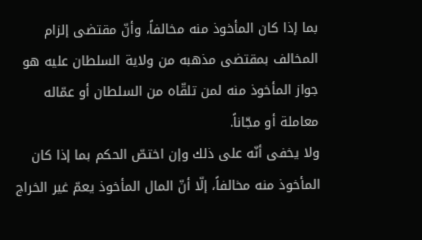بما إذا كان المأخوذ منه مخالفاً، وأنّ مقتضى إلزام المخالف بمقتضى مذهبه من ولاية السلطان عليه هو جواز المأخوذ منه لمن تلقّاه من السلطان أو عمّاله معاملة أو مجّاناً.
ولا يخفى أنّه على ذلك وإن اختصّ الحكم بما إذا كان المأخوذ منه مخالفاً، إلّا أنّ المال المأخوذ يعمّ غير الخراج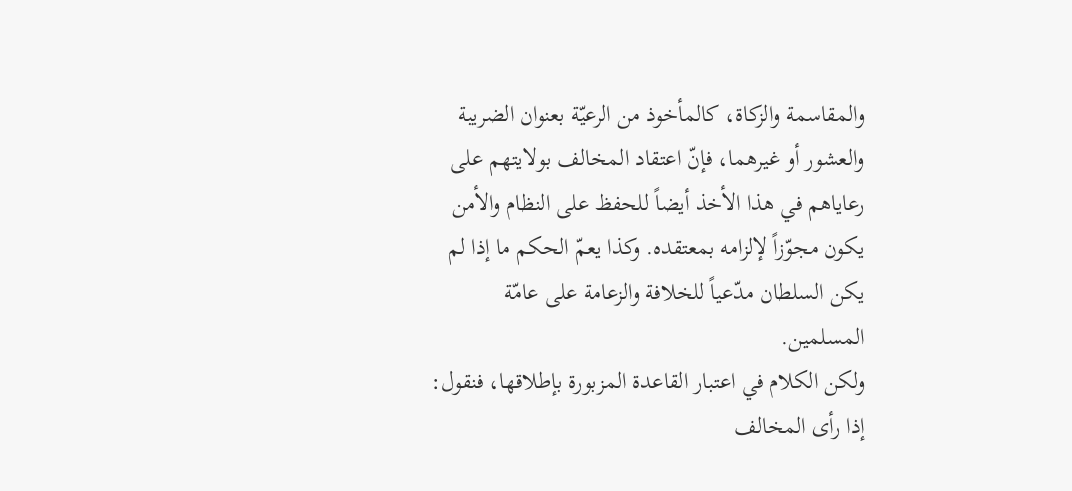والمقاسمة والزكاة، كالمأخوذ من الرعيّة بعنوان الضريبة والعشور أو غيرهما، فإنّ اعتقاد المخالف بولايتهم على رعاياهم في هذا الأخذ أيضاً للحفظ على النظام والأمن يكون مجوّزاً لإلزامه بمعتقده. وكذا يعمّ الحكم ما إذا لم يكن السلطان مدّعياً للخلافة والزعامة على عامّة المسلمين.
ولكن الكلام في اعتبار القاعدة المزبورة بإطلاقها، فنقول: إذا رأى المخالف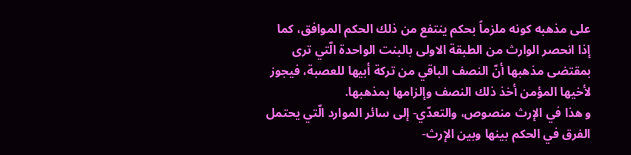على مذهبه كونه ملزماً بحكم ينتفع من ذلك الحكم الموافق، كما إذا انحصر الوارث من الطبقة الاولى بالبنت الواحدة الّتي ترى بمقتضى مذهبها أنّ النصف الباقي من تركة أبيها للعصبة، فيجوز لأخيها المؤمن أخذ ذلك النصف وإلزامها بمذهبها.
و هذا في الإرث منصوص، والتعدّي- إلى سائر الموارد الّتي يحتمل الفرق في الحكم بينها وبين الإرث-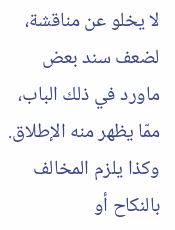لا يخلو عن مناقشة، لضعف سند بعض ماورد في ذلك الباب، ممّا يظهر منه الإطلاق. وكذا يلزم المخالف بالنكاح أو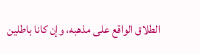الطلاق الواقع على مذهبه، وإن كانا باطلين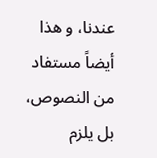عندنا، و هذا أيضاً مستفاد من النصوص، بل يلزم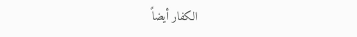الكفار أيضاً